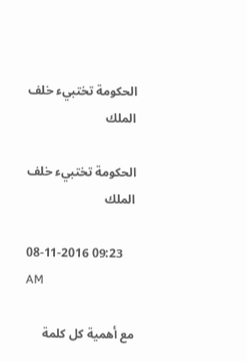الحكومة تختبيء خلف الملك

الحكومة تختبيء خلف الملك

08-11-2016 09:23 AM

مع أهمية كل كلمة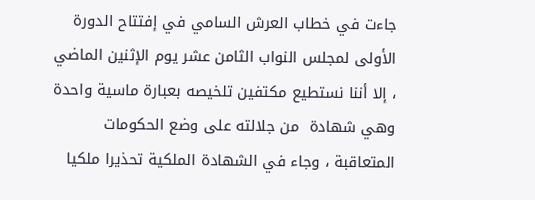جاءت في خطاب العرش السامي في إفتتاح الدورة الأولى لمجلس النواب الثامن عشر يوم الإثنين الماضي ، إلا أننا نستطيع مكتفين تلخيصه بعبارة ماسية واحدة وهي شهادة  من جلالته على وضع الحكومات المتعاقبة ، وجاء في الشهادة الملكية تحذيرا ملكيا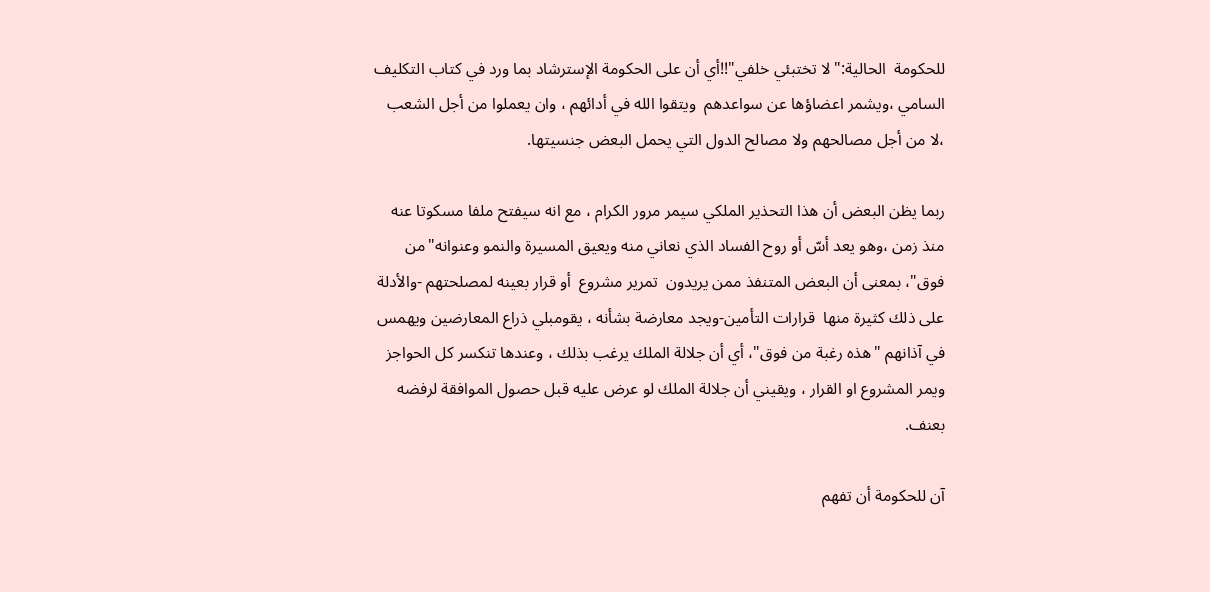للحكومة  الحالية:"لا تختبئي خلفي"!!أي أن على الحكومة الإسترشاد بما ورد في كتاب التكليف السامي ،ويشمر اعضاؤها عن سواعدهم  ويتقوا الله في أدائهم ، وان يعملوا من أجل الشعب ،لا من أجل مصالحهم ولا مصالح الدول التي يحمل البعض جنسيتها.

ربما يظن البعض أن هذا التحذير الملكي سيمر مرور الكرام ، مع انه سيفتح ملفا مسكوتا عنه منذ زمن ،وهو يعد أسّ أو روح الفساد الذي نعاني منه ويعيق المسيرة والنمو وعنوانه"من فوق"، بمعنى أن البعض المتنفذ ممن يريدون  تمرير مشروع  أو قرار بعينه لمصلحتهم -والأدلة على ذلك كثيرة منها  قرارات التأمين-ويجد معارضة بشأنه ، يقومبلي ذراع المعارضين ويهمس في آذانهم "هذه رغبة من فوق"، أي أن جلالة الملك يرغب بذلك ، وعندها تنكسر كل الحواجز ويمر المشروع او القرار ، ويقيني أن جلالة الملك لو عرض عليه قبل حصول الموافقة لرفضه بعنف.

آن للحكومة أن تفهم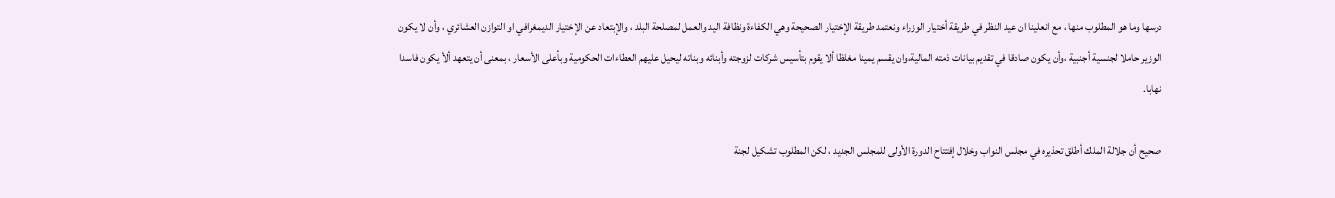درسها وما هو المطلوب منها ، مع انعلينا ان عيد النظر في طريقة أختيار الوزراء ونعتمد طريقة الإختيار الصحيحة وهي الكفاءة ونظافة اليد والعمل لمصلحة البلد ، والإبتعاد عن الإختيار الديمغرافي او التوازن العشائري ، وأن لا يكون الوزير حاملا لجنسية أجنبية ،وأن يكون صادقا في تقديم بيانات ذمته المالية،وان يقسم يمينا مغلظا ألا يقوم بتأسيس شركات لزوجته وأبنائه وبناته ليحيل عليهم العطاءات الحكومية وبأعلى الأسعار ، بمعنى أن يتعهد ألأ يكون فاسدا نهابا.

صحيح أن جلالة الملك أطلق تحذيره في مجلس النواب وخلال إفتتاح الدورة الأولى للمجلس الجديد ، لكن المطلوب تشكيل لجنة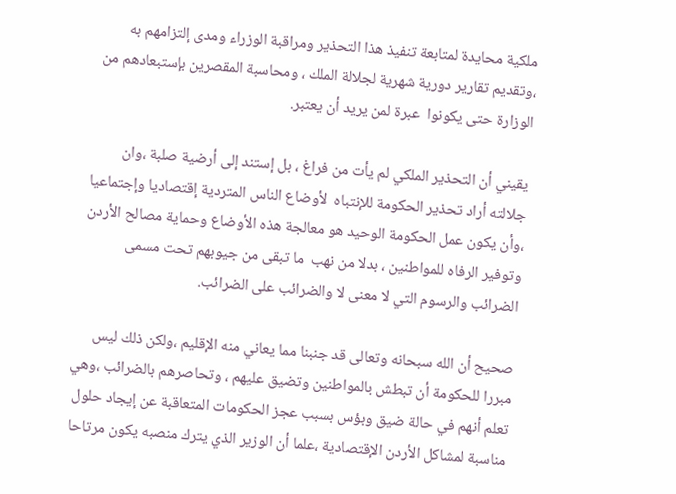ملكية محايدة لمتابعة تنفيذ هذا التحذير ومراقبة الوزراء ومدى إلتزامهم به ،وتقديم تقارير دورية شهرية لجلالة الملك ، ومحاسبة المقصرين بإستبعادهم من الوزارة حتى يكونوا  عبرة لمن يريد أن يعتبر.

يقيني أن التحذير الملكي لم يأت من فراغ ، بل إستند إلى أرضية صلبة ،وان جلالته أراد تحذير الحكومة للإنتباه  لأوضاع الناس المتردية إقتصاديا وإجتماعيا ،وأن يكون عمل الحكومة الوحيد هو معالجة هذه الأوضاع وحماية مصالح الأردن وتوفير الرفاه للمواطنين ، بدلا من نهب  ما تبقى من جيوبهم تحت مسمى الضرائب والرسوم التي لا معنى لا والضرائب على الضرائب.

صحيح أن الله سبحانه وتعالى قد جنبنا مما يعاني منه الإقليم ،ولكن ذلك ليس مبررا للحكومة أن تبطش بالمواطنين وتضيق عليهم ، وتحاصرهم بالضرائب ،وهي تعلم أنهم في حالة ضيق وبؤس بسبب عجز الحكومات المتعاقبة عن إيجاد حلول مناسبة لمشاكل الأردن الإقتصادية ،علما أن الوزير الذي يترك منصبه يكون مرتاحا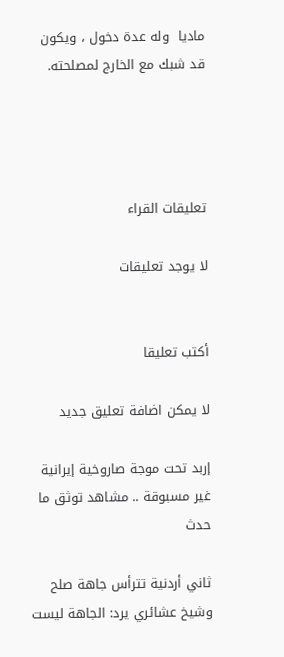ماديا  وله عدة دخول ، ويكون قد شبك مع الخارج لمصلحته.




تعليقات القراء

لا يوجد تعليقات


أكتب تعليقا

لا يمكن اضافة تعليق جديد

إربد تحت موجة صاروخية إيرانية غير مسبوقة .. مشاهد توثق ما حدث

ثاني أردنية تترأس جاهة صلح وشيخ عشائري يرد: الجاهة ليست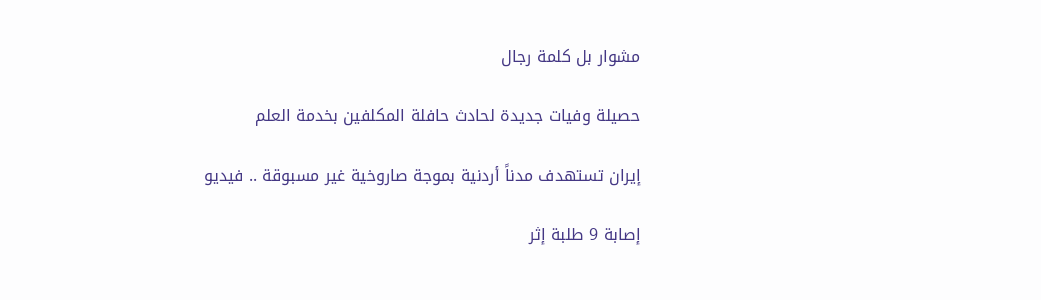مشوار بل كلمة رجال

حصيلة وفيات جديدة لحادث حافلة المكلفين بخدمة العلم

إيران تستهدف مدناً أردنية بموجة صاروخية غير مسبوقة .. فيديو

إصابة 9 طلبة إثر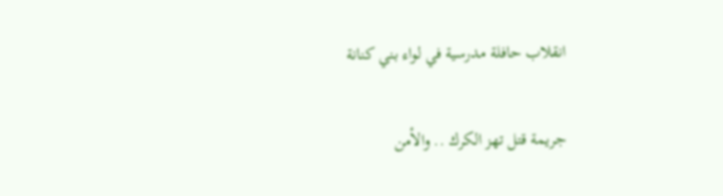انقلاب حافلة مدرسية في لواء بني كنانة

جريمة قتل تهز الكرك .. والأمن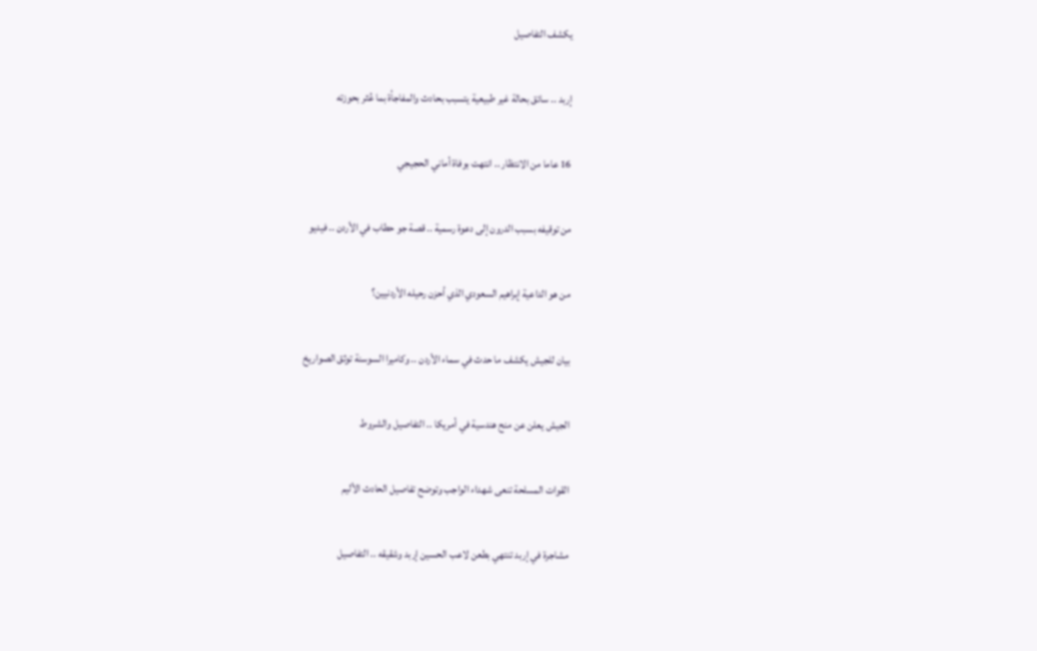يكشف التفاصيل

إربد .. سائق بحالة غير طبيعية يتسبب بحادث والمفاجأة بما عُثر بحوزته

16 عاما من الانتظار .. انتهت بوفاة أماني الحجيجي

من توقيفه بسبب الدرون إلى دعوة رسمية .. قصة جو حطاب في الأردن .. فيديو

من هو الداعية إبراهيم السعودي الذي أحزن رحيله الأردنيين؟

بيان للجيش يكشف ما حدث في سماء الأردن .. وكاميرا السوسنة توثق الصواريخ

الجيش يعلن عن منح هندسية في أمريكا .. التفاصيل والشروط

القوات المسلحة تنعى شهداء الواجب وتوضح تفاصيل الحادث الأليم

مشاجرة في إربد تنتهي بطعن لاعب الحسين إربد وشقيقه .. التفاصيل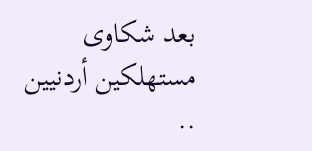بعد شكاوى مستهلكين أردنيين ..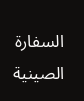السفارة الصينية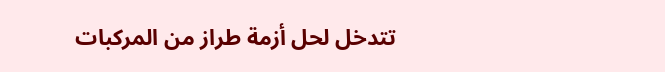تتدخل لحل أزمة طراز من المركبات